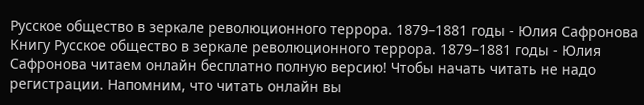Русское общество в зеркале революционного террора. 1879–1881 годы - Юлия Сафронова
Книгу Русское общество в зеркале революционного террора. 1879–1881 годы - Юлия Сафронова читаем онлайн бесплатно полную версию! Чтобы начать читать не надо регистрации. Напомним, что читать онлайн вы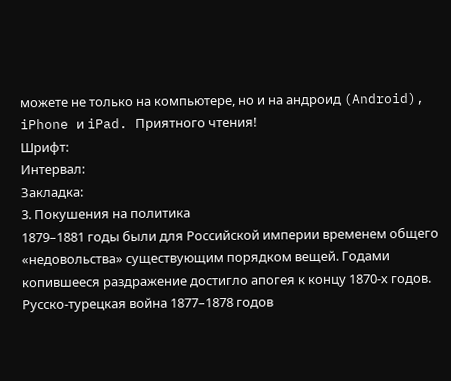можете не только на компьютере, но и на андроид (Android), iPhone и iPad. Приятного чтения!
Шрифт:
Интервал:
Закладка:
3. Покушения на политика
1879–1881 годы были для Российской империи временем общего «недовольства» существующим порядком вещей. Годами копившееся раздражение достигло апогея к концу 1870-х годов. Русско-турецкая война 1877–1878 годов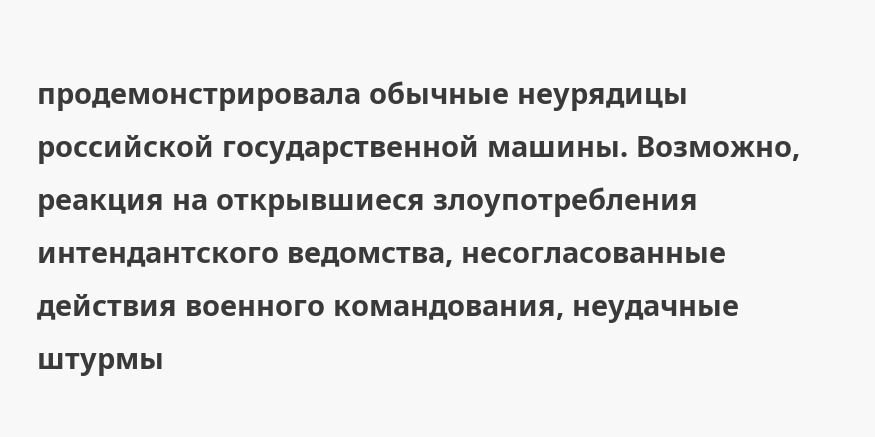продемонстрировала обычные неурядицы российской государственной машины. Возможно, реакция на открывшиеся злоупотребления интендантского ведомства, несогласованные действия военного командования, неудачные штурмы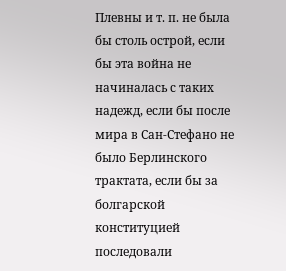Плевны и т. п. не была бы столь острой, если бы эта война не начиналась с таких надежд, если бы после мира в Сан-Стефано не было Берлинского трактата, если бы за болгарской конституцией последовали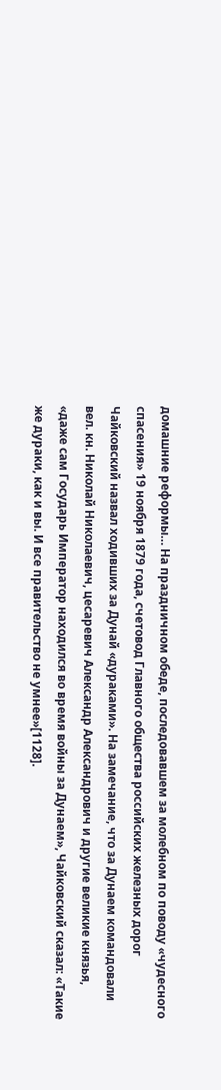домашние реформы… На праздничном обеде, последовавшем за молебном по поводу «чудесного спасения» 19 ноября 1879 года, счетовод Главного общества российских железных дорог Чайковский назвал ходивших за Дунай «дураками». На замечание, что за Дунаем командовали вел. кн. Николай Николаевич, цесаревич Александр Александрович и другие великие князья, «даже сам Государь Император находился во время войны за Дунаем», Чайковский сказал: «Такие же дураки, как и вы. И все правительство не умнее»[1128].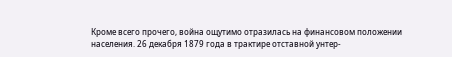Кроме всего прочего, война ощутимо отразилась на финансовом положении населения. 26 декабря 1879 года в трактире отставной унтер-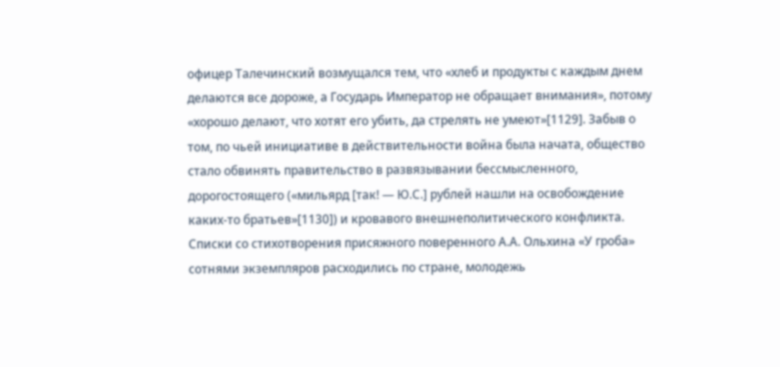офицер Талечинский возмущался тем, что «хлеб и продукты с каждым днем делаются все дороже, а Государь Император не обращает внимания», потому «хорошо делают, что хотят его убить, да стрелять не умеют»[1129]. Забыв о том, по чьей инициативе в действительности война была начата, общество стало обвинять правительство в развязывании бессмысленного, дорогостоящего («мильярд [так! — Ю.С.] рублей нашли на освобождение каких-то братьев»[1130]) и кровавого внешнеполитического конфликта. Списки со стихотворения присяжного поверенного А.А. Ольхина «У гроба» сотнями экземпляров расходились по стране, молодежь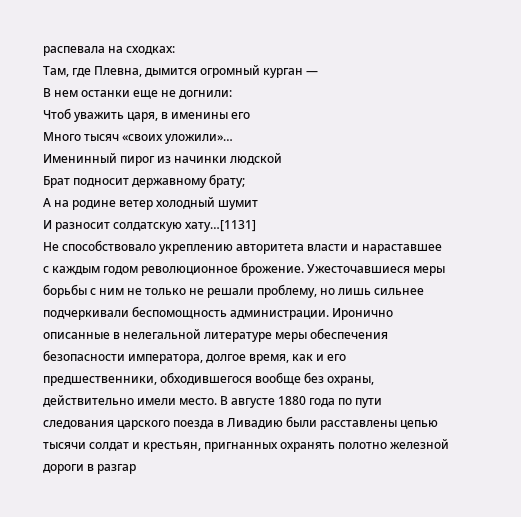распевала на сходках:
Там, где Плевна, дымится огромный курган —
В нем останки еще не догнили:
Чтоб уважить царя, в именины его
Много тысяч «своих уложили»…
Именинный пирог из начинки людской
Брат подносит державному брату;
А на родине ветер холодный шумит
И разносит солдатскую хату…[1131]
Не способствовало укреплению авторитета власти и нараставшее с каждым годом революционное брожение. Ужесточавшиеся меры борьбы с ним не только не решали проблему, но лишь сильнее подчеркивали беспомощность администрации. Иронично описанные в нелегальной литературе меры обеспечения безопасности императора, долгое время, как и его предшественники, обходившегося вообще без охраны, действительно имели место. В августе 1880 года по пути следования царского поезда в Ливадию были расставлены цепью тысячи солдат и крестьян, пригнанных охранять полотно железной дороги в разгар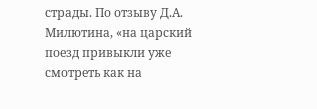страды. По отзыву Д.А. Милютина, «на царский поезд привыкли уже смотреть как на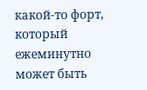какой-то форт, который ежеминутно может быть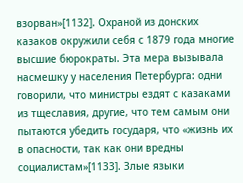взорван»[1132]. Охраной из донских казаков окружили себя с 1879 года многие высшие бюрократы. Эта мера вызывала насмешку у населения Петербурга: одни говорили, что министры ездят с казаками из тщеславия, другие, что тем самым они пытаются убедить государя, что «жизнь их в опасности, так как они вредны социалистам»[1133]. Злые языки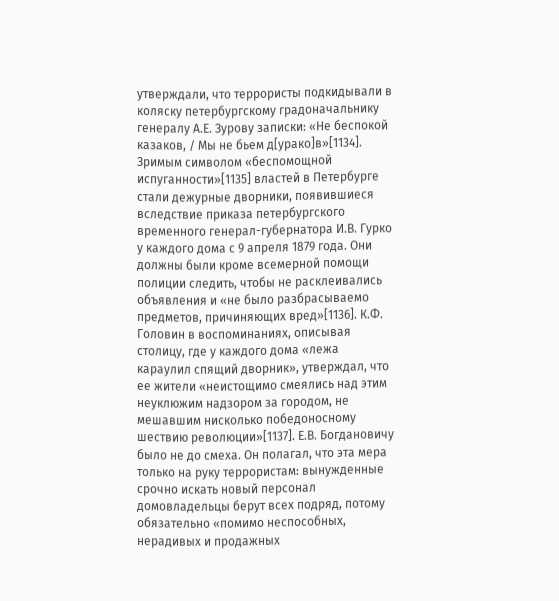утверждали, что террористы подкидывали в коляску петербургскому градоначальнику генералу А.Е. Зурову записки: «Не беспокой казаков, / Мы не бьем д[урако]в»[1134].
Зримым символом «беспомощной испуганности»[1135] властей в Петербурге стали дежурные дворники, появившиеся вследствие приказа петербургского временного генерал-губернатора И.В. Гурко у каждого дома с 9 апреля 1879 года. Они должны были кроме всемерной помощи полиции следить, чтобы не расклеивались объявления и «не было разбрасываемо предметов, причиняющих вред»[1136]. К.Ф. Головин в воспоминаниях, описывая столицу, где у каждого дома «лежа караулил спящий дворник», утверждал, что ее жители «неистощимо смеялись над этим неуклюжим надзором за городом, не мешавшим нисколько победоносному шествию революции»[1137]. Е.В. Богдановичу было не до смеха. Он полагал, что эта мера только на руку террористам: вынужденные срочно искать новый персонал домовладельцы берут всех подряд, потому обязательно «помимо неспособных, нерадивых и продажных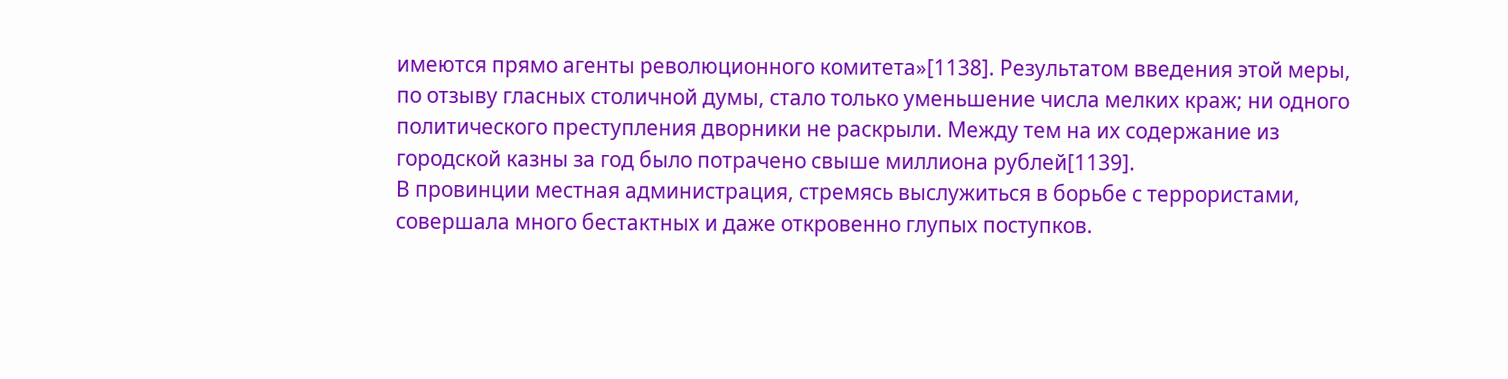имеются прямо агенты революционного комитета»[1138]. Результатом введения этой меры, по отзыву гласных столичной думы, стало только уменьшение числа мелких краж; ни одного политического преступления дворники не раскрыли. Между тем на их содержание из городской казны за год было потрачено свыше миллиона рублей[1139].
В провинции местная администрация, стремясь выслужиться в борьбе с террористами, совершала много бестактных и даже откровенно глупых поступков.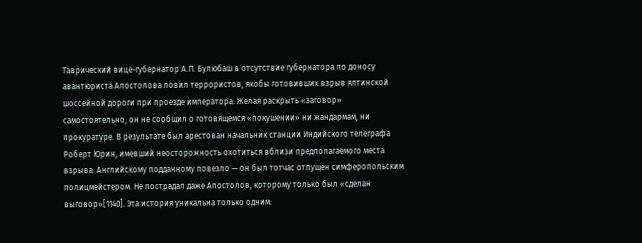Таврический вице-губернатор А.П. Булюбаш в отсутствие губернатора по доносу авантюриста Апостолова ловил террористов, якобы готовивших взрыв ялтинской шоссейной дороги при проезде императора. Желая раскрыть «заговор» самостоятельно, он не сообщил о готовящемся «покушении» ни жандармам, ни прокуратуре. В результате был арестован начальник станции Индийского телеграфа Роберт Юрин, имевший неосторожность охотиться вблизи предполагаемого места взрыва. Английскому подданному повезло — он был тотчас отпущен симферопольским полицмейстером. Не пострадал даже Апостолов, которому только был «сделан выговор»[1140]. Эта история уникальна только одним: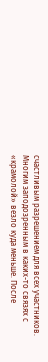счастливым разрешением для всех участников. Многим заподозренным в каких-то связях с «крамолой» везло куда меньше. После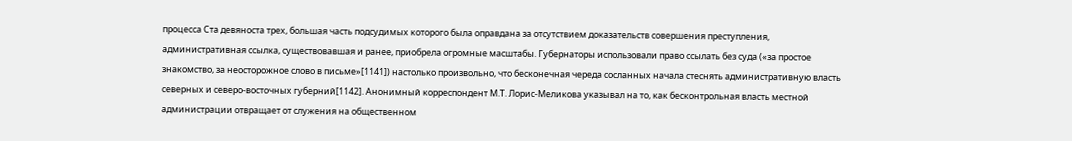процесса Ста девяноста трех, большая часть подсудимых которого была оправдана за отсутствием доказательств совершения преступления, административная ссылка, существовавшая и ранее, приобрела огромные масштабы. Губернаторы использовали право ссылать без суда («за простое знакомство, за неосторожное слово в письме»[1141]) настолько произвольно, что бесконечная череда сосланных начала стеснять административную власть северных и северо-восточных губерний[1142]. Анонимный корреспондент М.Т. Лорис-Меликова указывал на то, как бесконтрольная власть местной администрации отвращает от служения на общественном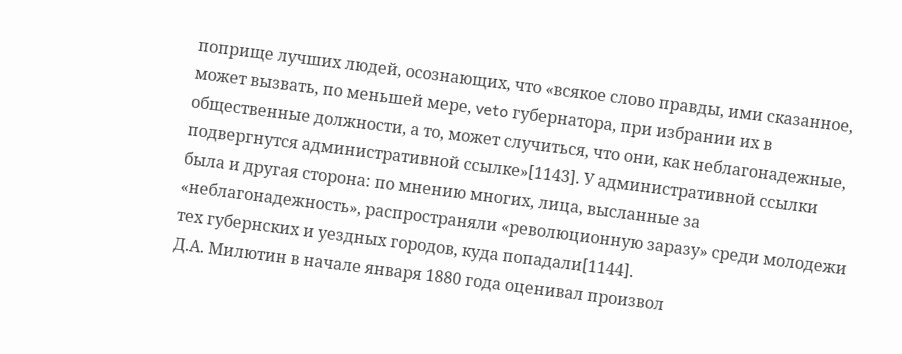поприще лучших людей, осознающих, что «всякое слово правды, ими сказанное, может вызвать, по меньшей мере, veto губернатора, при избрании их в общественные должности, а то, может случиться, что они, как неблагонадежные, подвергнутся административной ссылке»[1143]. У административной ссылки была и другая сторона: по мнению многих, лица, высланные за «неблагонадежность», распространяли «революционную заразу» среди молодежи тех губернских и уездных городов, куда попадали[1144].
Д.А. Милютин в начале января 1880 года оценивал произвол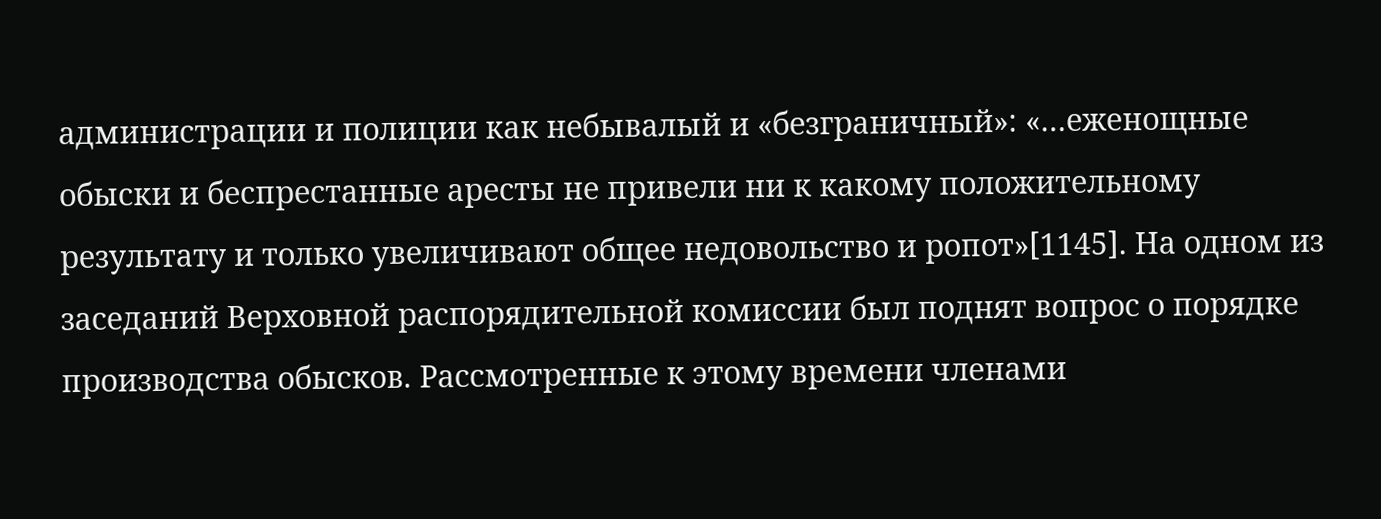администрации и полиции как небывалый и «безграничный»: «…еженощные обыски и беспрестанные аресты не привели ни к какому положительному результату и только увеличивают общее недовольство и ропот»[1145]. На одном из заседаний Верховной распорядительной комиссии был поднят вопрос о порядке производства обысков. Рассмотренные к этому времени членами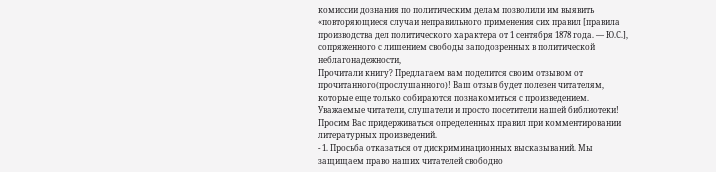комиссии дознания по политическим делам позволили им выявить «повторяющиеся случаи неправильного применения сих правил [правила производства дел политического характера от 1 сентября 1878 года. — Ю.С.], сопряженного с лишением свободы заподозренных в политической неблагонадежности,
Прочитали книгу? Предлагаем вам поделится своим отзывом от прочитанного(прослушанного)! Ваш отзыв будет полезен читателям, которые еще только собираются познакомиться с произведением.
Уважаемые читатели, слушатели и просто посетители нашей библиотеки! Просим Вас придерживаться определенных правил при комментировании литературных произведений.
- 1. Просьба отказаться от дискриминационных высказываний. Мы защищаем право наших читателей свободно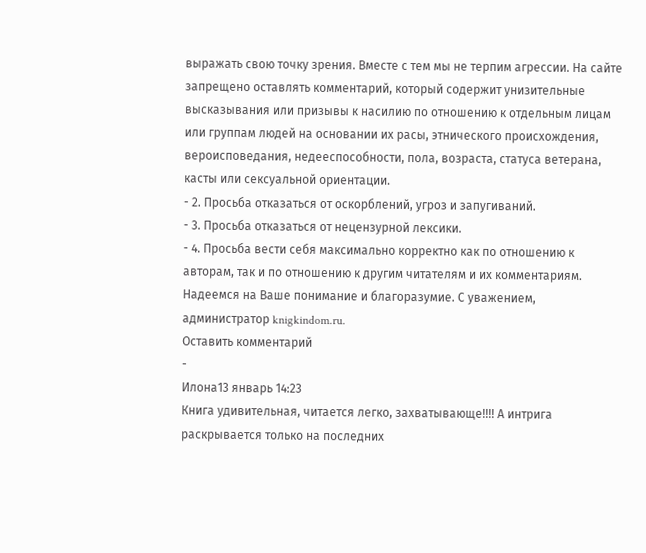выражать свою точку зрения. Вместе с тем мы не терпим агрессии. На сайте запрещено оставлять комментарий, который содержит унизительные высказывания или призывы к насилию по отношению к отдельным лицам или группам людей на основании их расы, этнического происхождения, вероисповедания, недееспособности, пола, возраста, статуса ветерана, касты или сексуальной ориентации.
- 2. Просьба отказаться от оскорблений, угроз и запугиваний.
- 3. Просьба отказаться от нецензурной лексики.
- 4. Просьба вести себя максимально корректно как по отношению к авторам, так и по отношению к другим читателям и их комментариям.
Надеемся на Ваше понимание и благоразумие. С уважением, администратор knigkindom.ru.
Оставить комментарий
-
Илона13 январь 14:23
Книга удивительная, читается легко, захватывающе!!!! А интрига раскрывается только на последних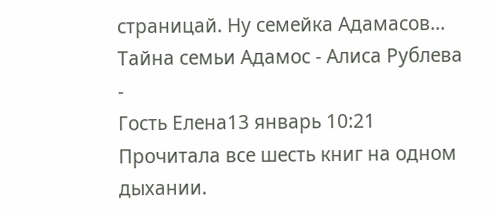страницай. Ну семейка Адамасов...
Тайна семьи Адамос - Алиса Рублева
-
Гость Елена13 январь 10:21
Прочитала все шесть книг на одном дыхании.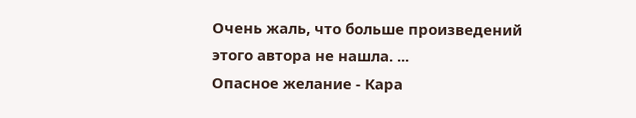Очень жаль, что больше произведений этого автора не нашла. ...
Опасное желание - Кара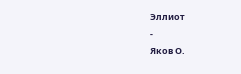Эллиот
-
Яков О.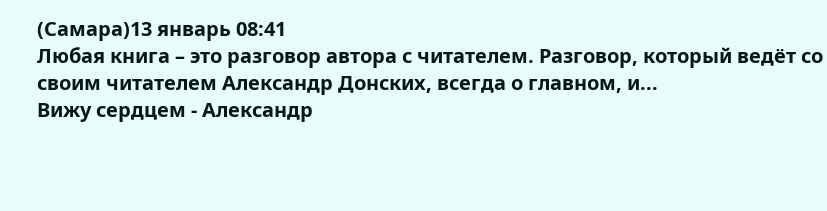(Самара)13 январь 08:41
Любая книга – это разговор автора с читателем. Разговор, который ведёт со своим читателем Александр Донских, всегда о главном, и...
Вижу сердцем - Александр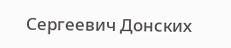Сергеевич Донских